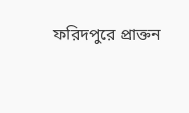ফরিদপুরে প্রাক্তন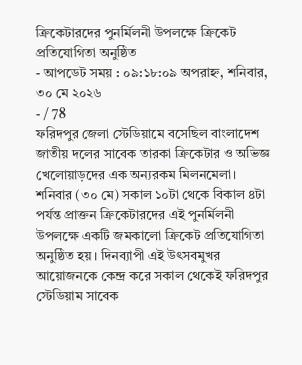ক্রিকেটারদের পুনর্মিলনী উপলক্ষে ক্রিকেট প্রতিযোগিতা অনুষ্ঠিত
- আপডেট সময় : ০৯:১৮:০৯ অপরাহ্ন, শনিবার, ৩০ মে ২০২৬
- / 78
ফরিদপুর জেলা স্টেডিয়ামে বসেছিল বাংলাদেশ জাতীয় দলের সাবেক তারকা ক্রিকেটার ও অভিজ্ঞ খেলোয়াড়দের এক অন্যরকম মিলনমেলা। শনিবার (৩০ মে) সকাল ১০টা থেকে বিকাল ৪টা পর্যন্ত প্রাক্তন ক্রিকেটারদের এই পুনর্মিলনী উপলক্ষে একটি জমকালো ক্রিকেট প্রতিযোগিতা অনুষ্ঠিত হয়। দিনব্যাপী এই উৎসবমুখর আয়োজনকে কেন্দ্র করে সকাল থেকেই ফরিদপুর স্টেডিয়াম সাবেক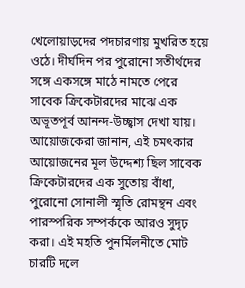খেলোয়াড়দের পদচারণায় মুখরিত হয়ে ওঠে। দীর্ঘদিন পর পুরোনো সতীর্থদের সঙ্গে একসঙ্গে মাঠে নামতে পেরে সাবেক ক্রিকেটারদের মাঝে এক অভূতপূর্ব আনন্দ-উচ্ছ্বাস দেখা যায়।
আয়োজকেরা জানান, এই চমৎকার আয়োজনের মূল উদ্দেশ্য ছিল সাবেক ক্রিকেটারদের এক সুতোয় বাঁধা, পুরোনো সোনালী স্মৃতি রোমন্থন এবং পারস্পরিক সম্পর্ককে আরও সুদৃঢ় করা। এই মহতি পুনর্মিলনীতে মোট চারটি দলে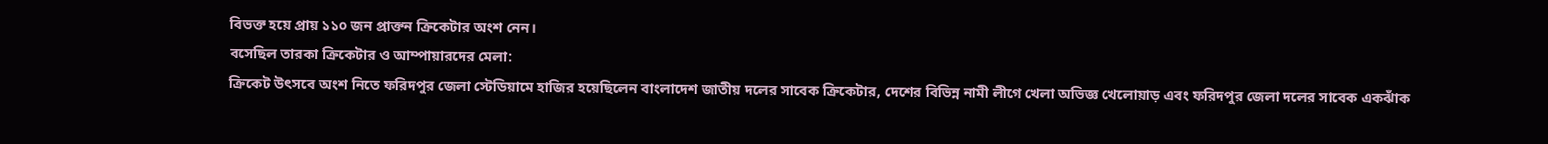বিভক্ত হয়ে প্রায় ১১০ জন প্রাক্তন ক্রিকেটার অংশ নেন।
বসেছিল তারকা ক্রিকেটার ও আম্পায়ারদের মেলা:
ক্রিকেট উৎসবে অংশ নিতে ফরিদপুর জেলা স্টেডিয়ামে হাজির হয়েছিলেন বাংলাদেশ জাতীয় দলের সাবেক ক্রিকেটার, দেশের বিভিন্ন নামী লীগে খেলা অভিজ্ঞ খেলোয়াড় এবং ফরিদপুর জেলা দলের সাবেক একঝাঁক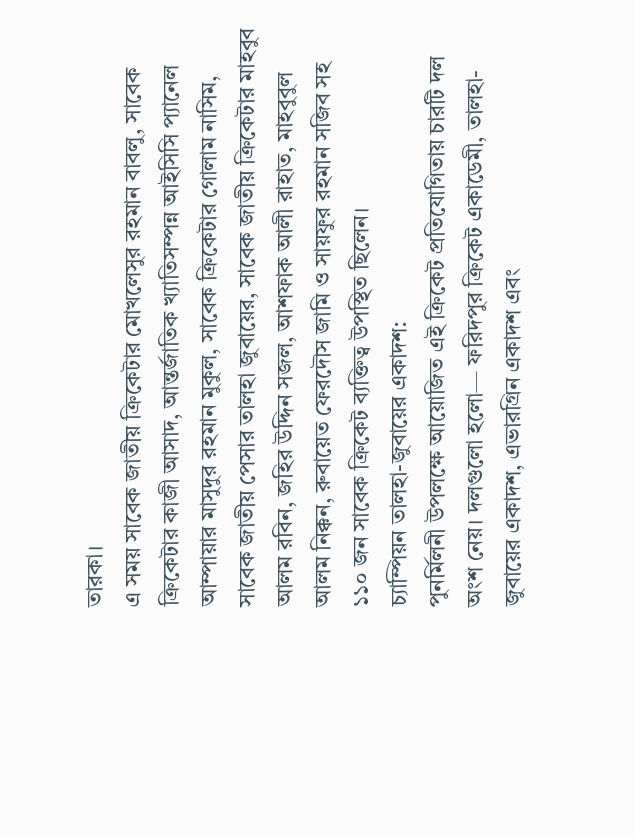তারকা।
এ সময় সাবেক জাতীয় ক্রিকেটার মোখলেসুর রহমান বাবলু, সাবেক ক্রিকেটার কাজী আসাদ, আন্তর্জাতিক খ্যাতিসম্পন্ন আইসিসি প্যানেল আম্পায়ার মাসুদুর রহমান মুকুল, সাবেক ক্রিকেটার গোলাম নাসিম, সাবেক জাতীয় পেসার তালহা জুবায়ের, সাবেক জাতীয় ক্রিকেটার মাহবুব আলম রবিন, জহির উদ্দিন সজল, আশফাক আলী রাহাত, মাহবুবুল আলম নিক্কন, রুবায়েত ফেরদৌস জামি ও সায়ফুর রহমান সজিব সহ ১১০ জন সাবেক ক্রিকেট ব্যক্তিত্ব উপস্থিত ছিলেন।
চ্যাম্পিয়ন তালহা-জুবায়ের একাদশ:
পুনর্মিলনী উপলক্ষে আয়োজিত এই ক্রিকেট প্রতিযোগিতায় চারটি দল অংশ নেয়। দলগুলো হলো— ফরিদপুর ক্রিকেট একাডেমী, তালহা-জুবায়ের একাদশ, এভারগ্রিন একাদশ এবং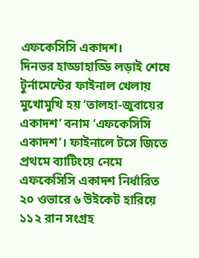এফকেসিসি একাদশ।
দিনভর হাড্ডাহাড্ডি লড়াই শেষে টুর্নামেন্টের ফাইনাল খেলায় মুখোমুখি হয় ‘তালহা-জুবায়ের একাদশ’ বনাম ‘এফকেসিসি একাদশ’। ফাইনালে টসে জিতে প্রথমে ব্যাটিংয়ে নেমে এফকেসিসি একাদশ নির্ধারিত ২০ ওভারে ৬ উইকেট হারিয়ে ১১২ রান সংগ্রহ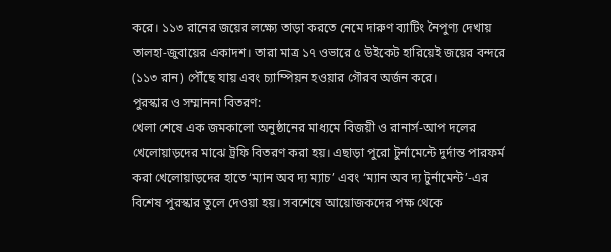করে। ১১৩ রানের জয়ের লক্ষ্যে তাড়া করতে নেমে দারুণ ব্যাটিং নৈপুণ্য দেখায় তালহা-জুবায়ের একাদশ। তারা মাত্র ১৭ ওভারে ৫ উইকেট হারিয়েই জয়ের বন্দরে (১১৩ রান) পৌঁছে যায় এবং চ্যাম্পিয়ন হওয়ার গৌরব অর্জন করে।
পুরস্কার ও সম্মাননা বিতরণ:
খেলা শেষে এক জমকালো অনুষ্ঠানের মাধ্যমে বিজয়ী ও রানার্স-আপ দলের খেলোয়াড়দের মাঝে ট্রফি বিতরণ করা হয়। এছাড়া পুরো টুর্নামেন্টে দুর্দান্ত পারফর্ম করা খেলোয়াড়দের হাতে ‘ম্যান অব দ্য ম্যাচ’ এবং ‘ম্যান অব দ্য টুর্নামেন্ট’-এর বিশেষ পুরস্কার তুলে দেওয়া হয়। সবশেষে আয়োজকদের পক্ষ থেকে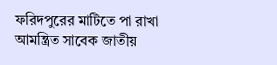ফরিদপুরের মাটিতে পা রাখা আমন্ত্রিত সাবেক জাতীয়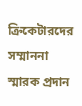ক্রিকেটারদের সম্মাননা স্মারক প্রদান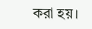করা হয়।